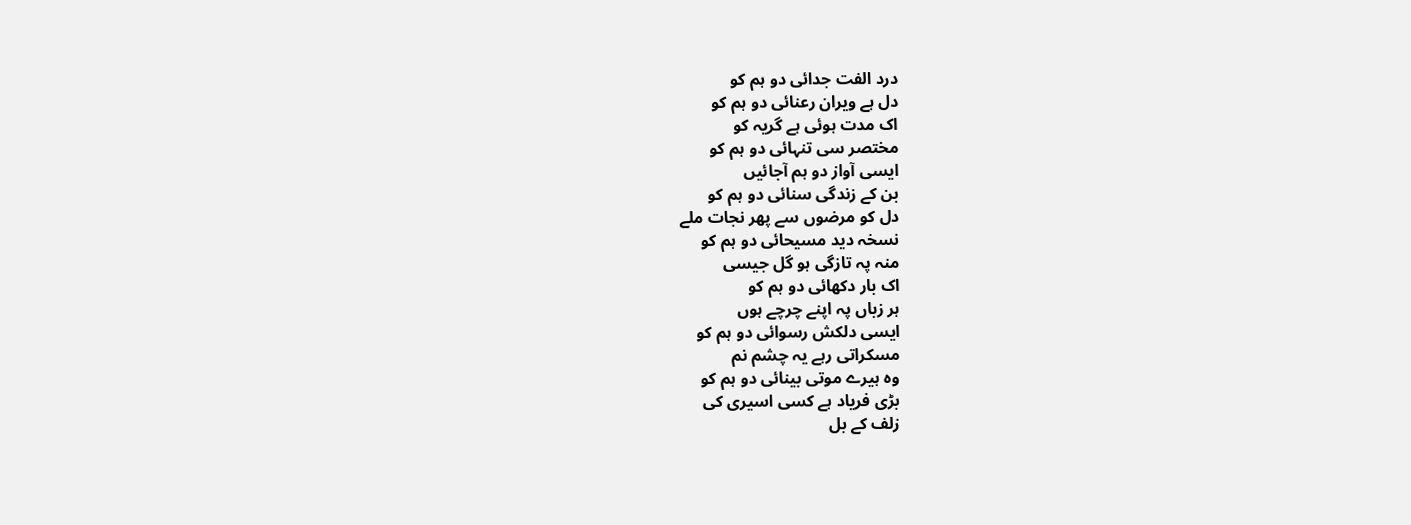درد الفت جدائی دو ہم کو
دل ہے ویران رعنائی دو ہم کو
اک مدت ہوئی ہے گریہ کو
مختصر سی تنہائی دو ہم کو
ایسی آواز دو ہم آجائیں
بن کے زندگی سنائی دو ہم کو
دل کو مرضوں سے پھر نجات ملے
نسخہ دید مسیحائی دو ہم کو
منہ پہ تازگی ہو گل جیسی
اک بار دکھائی دو ہم کو
ہر زباں پہ اپنے چرچے ہوں
ایسی دلکش رسوائی دو ہم کو
مسکراتی رہے یہ چشم نم
وہ ہیرے موتی بینائی دو ہم کو
بڑی فریاد ہے کسی اسیری کی
زلف کے بل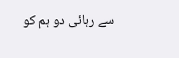سے رہائی دو ہم کو